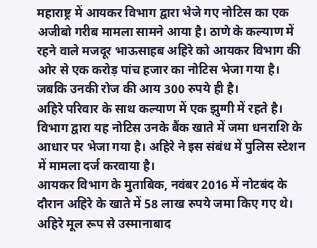महाराष्ट्र में आयकर विभाग द्वारा भेजे गए नोटिस का एक अजीबो गरीब मामला सामने आया है। ठाणे के कल्याण में रहने वाले मजदूर भाऊसाहब अहिरे को आयकर विभाग की ओर से एक करोड़ पांच हजार का नोटिस भेजा गया है। जबकि उनकी रोज की आय 300 रुपये ही है।
अहिरे परिवार के साथ कल्याण में एक झुग्गी में रहते है। विभाग द्वारा यह नोटिस उनके बैंक खाते में जमा धनराशि के आधार पर भेजा गया है। अहिरे ने इस संबंध में पुलिस स्टेशन में मामला दर्ज करवाया है।
आयकर विभाग के मुताबिक, नवंबर 2016 में नोटबंद के दौरान अहिरे के खाते में 58 लाख रुपये जमा किए गए थे। अहिरे मूल रूप से उस्मानाबाद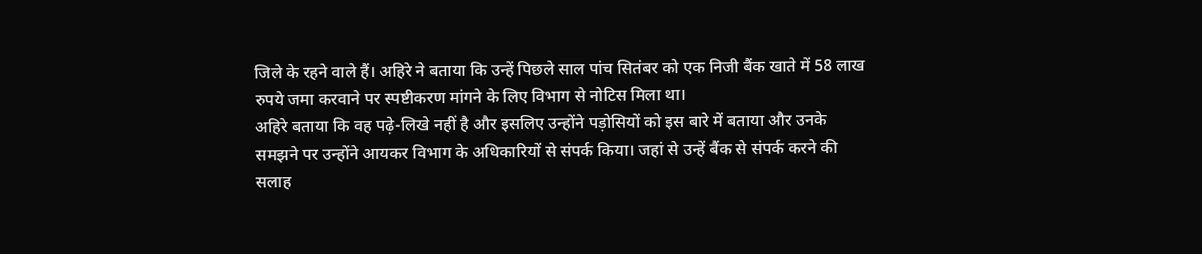जिले के रहने वाले हैं। अहिरे ने बताया कि उन्हें पिछले साल पांच सितंबर को एक निजी बैंक खाते में 58 लाख रुपये जमा करवाने पर स्पष्टीकरण मांगने के लिए विभाग से नोटिस मिला था।
अहिरे बताया कि वह पढ़े-लिखे नहीं है और इसलिए उन्होंने पड़ोसियों को इस बारे में बताया और उनके समझने पर उन्होंने आयकर विभाग के अधिकारियों से संपर्क किया। जहां से उन्हें बैंक से संपर्क करने की सलाह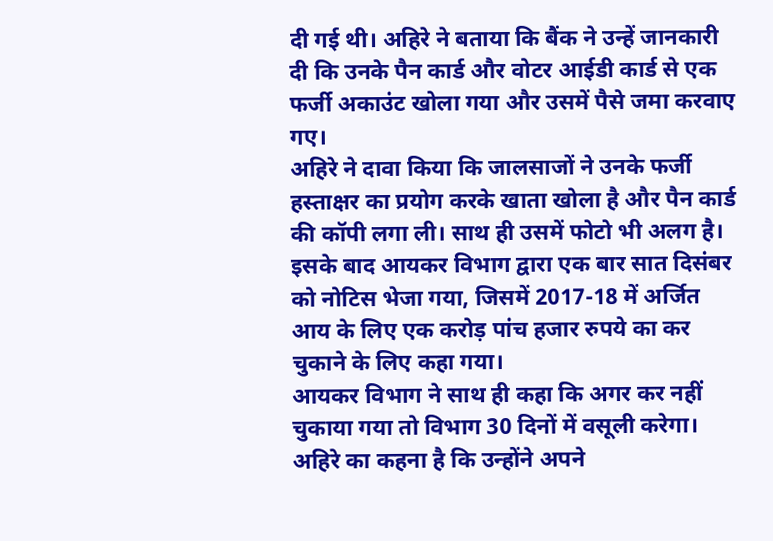दी गई थी। अहिरे ने बताया कि बैंक ने उन्हें जानकारी दी कि उनके पैन कार्ड और वोटर आईडी कार्ड से एक फर्जी अकाउंट खोला गया और उसमें पैसे जमा करवाए गए।
अहिरे ने दावा किया कि जालसाजों ने उनके फर्जी हस्ताक्षर का प्रयोग करके खाता खोला है और पैन कार्ड की कॉपी लगा ली। साथ ही उसमें फोटो भी अलग है। इसके बाद आयकर विभाग द्वारा एक बार सात दिसंबर को नोटिस भेजा गया, जिसमें 2017-18 में अर्जित आय के लिए एक करोड़ पांच हजार रुपये का कर चुकाने के लिए कहा गया।
आयकर विभाग ने साथ ही कहा कि अगर कर नहीं चुकाया गया तो विभाग 30 दिनों में वसूली करेगा। अहिरे का कहना है कि उन्होंने अपने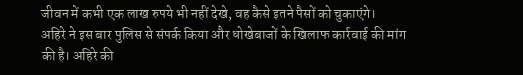जीवन में कभी एक लाख रुपये भी नहीं देखे, वह कैसे इतने पैसों को चुकाएंगे।
अहिरे ने इस बार पुलिस से संपर्क किया और धोखेबाजों के खिलाफ कार्रवाई की मांग की है। अहिरे की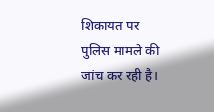शिकायत पर पुलिस मामले की जांच कर रही है।